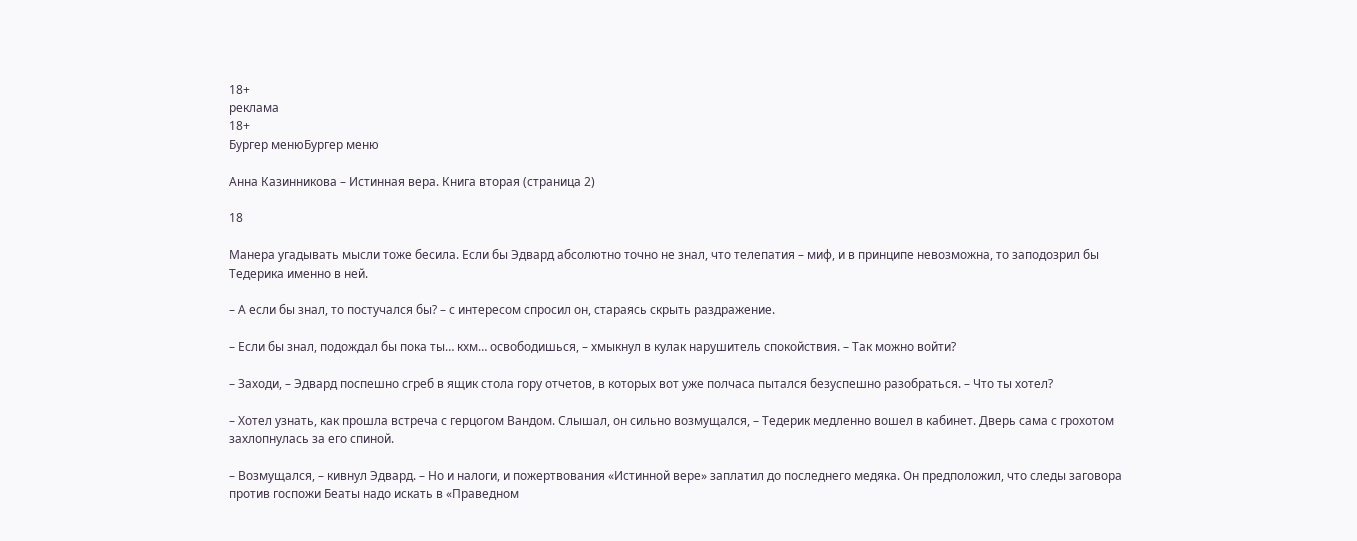18+
реклама
18+
Бургер менюБургер меню

Анна Казинникова – Истинная вера. Книга вторая (страница 2)

18

Манера угадывать мысли тоже бесила. Если бы Эдвард абсолютно точно не знал, что телепатия – миф, и в принципе невозможна, то заподозрил бы Тедерика именно в ней.

– А если бы знал, то постучался бы? – с интересом спросил он, стараясь скрыть раздражение.

– Если бы знал, подождал бы пока ты… кхм… освободишься, – хмыкнул в кулак нарушитель спокойствия. – Так можно войти?

– Заходи, – Эдвард поспешно сгреб в ящик стола гору отчетов, в которых вот уже полчаса пытался безуспешно разобраться. – Что ты хотел?

– Хотел узнать, как прошла встреча с герцогом Вандом. Слышал, он сильно возмущался, – Тедерик медленно вошел в кабинет. Дверь сама с грохотом захлопнулась за его спиной.

– Возмущался, – кивнул Эдвард. – Но и налоги, и пожертвования «Истинной вере» заплатил до последнего медяка. Он предположил, что следы заговора против госпожи Беаты надо искать в «Праведном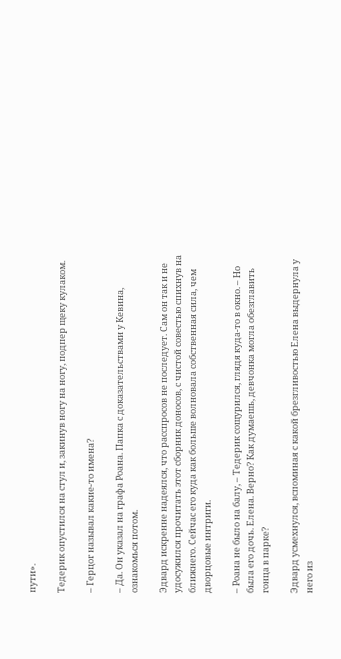пути».

Тедерик опустился на стул и, закинув ногу на ногу, подпер щеку кулаком.

– Герцог называл какие-то имена?

– Да. Он указал на графа Роана. Папка с доказательствами у Кевина, ознакомься потом.

Эдвард искренне надеялся, что расспросов не последует. Сам он так и не удосужился прочитать этот сборник доносов, с чистой совестью спихнув на ближнего. Сейчас его куда как больше волновала собственная сила, чем дворцовые интриги.

– Роана не было на балу, – Тедерик сощурился, глядя куда-то в окно. – Но была его дочь. Елена. Верно? Как думаешь, девчонка могла обезглавить гонца в парке?

Эдвард усмехнулся, вспоминая с какой брезгливостью Елена выдернула у него из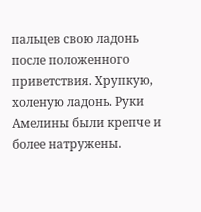пальцев свою ладонь после положенного приветствия. Хрупкую, холеную ладонь. Руки Амелины были крепче и более натружены.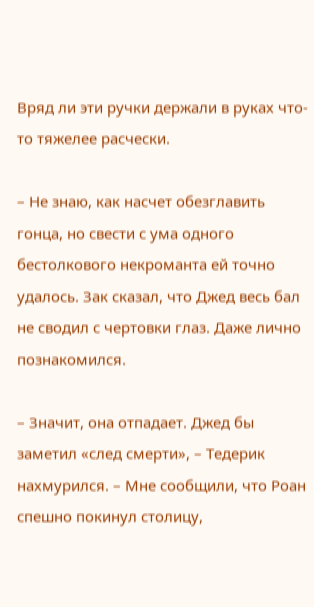Вряд ли эти ручки держали в руках что-то тяжелее расчески.

– Не знаю, как насчет обезглавить гонца, но свести с ума одного бестолкового некроманта ей точно удалось. Зак сказал, что Джед весь бал не сводил с чертовки глаз. Даже лично познакомился.

– Значит, она отпадает. Джед бы заметил «след смерти», – Тедерик нахмурился. – Мне сообщили, что Роан спешно покинул столицу,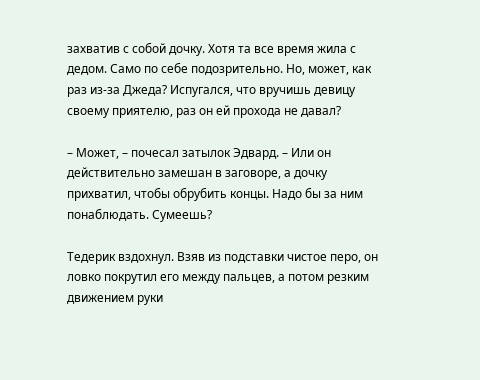захватив с собой дочку. Хотя та все время жила с дедом. Само по себе подозрительно. Но, может, как раз из-за Джеда? Испугался, что вручишь девицу своему приятелю, раз он ей прохода не давал?

– Может, – почесал затылок Эдвард. – Или он действительно замешан в заговоре, а дочку прихватил, чтобы обрубить концы. Надо бы за ним понаблюдать. Сумеешь?

Тедерик вздохнул. Взяв из подставки чистое перо, он ловко покрутил его между пальцев, а потом резким движением руки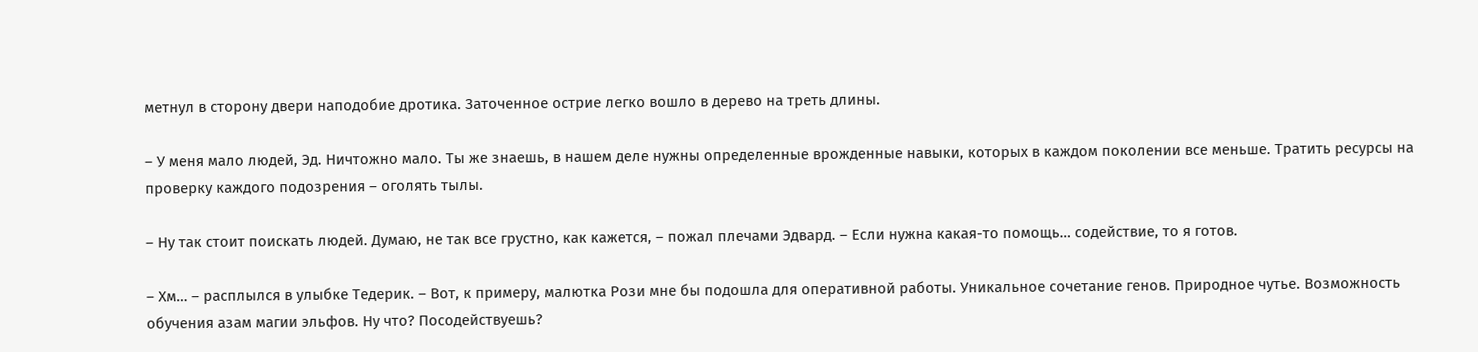метнул в сторону двери наподобие дротика. Заточенное острие легко вошло в дерево на треть длины.

– У меня мало людей, Эд. Ничтожно мало. Ты же знаешь, в нашем деле нужны определенные врожденные навыки, которых в каждом поколении все меньше. Тратить ресурсы на проверку каждого подозрения – оголять тылы.

– Ну так стоит поискать людей. Думаю, не так все грустно, как кажется, – пожал плечами Эдвард. – Если нужна какая-то помощь… содействие, то я готов.

– Хм… – расплылся в улыбке Тедерик. – Вот, к примеру, малютка Рози мне бы подошла для оперативной работы. Уникальное сочетание генов. Природное чутье. Возможность обучения азам магии эльфов. Ну что? Посодействуешь?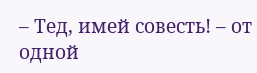– Тед, имей совесть! – от одной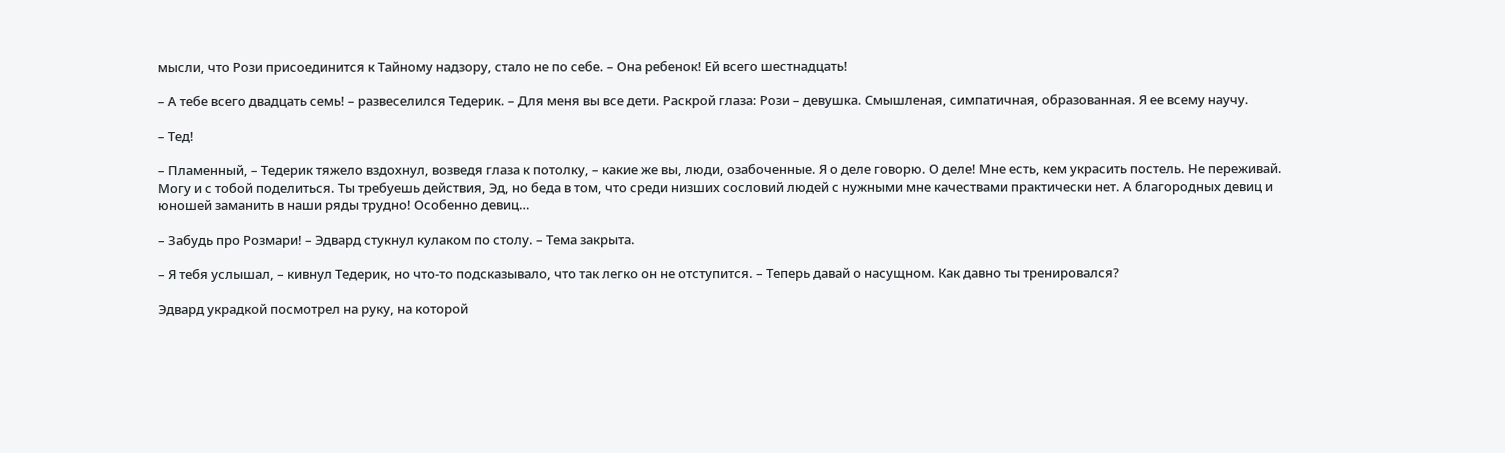мысли, что Рози присоединится к Тайному надзору, стало не по себе. – Она ребенок! Ей всего шестнадцать!

– А тебе всего двадцать семь! – развеселился Тедерик. – Для меня вы все дети. Раскрой глаза: Рози – девушка. Смышленая, симпатичная, образованная. Я ее всему научу.

– Тед!

– Пламенный, – Тедерик тяжело вздохнул, возведя глаза к потолку, – какие же вы, люди, озабоченные. Я о деле говорю. О деле! Мне есть, кем украсить постель. Не переживай. Могу и с тобой поделиться. Ты требуешь действия, Эд, но беда в том, что среди низших сословий людей с нужными мне качествами практически нет. А благородных девиц и юношей заманить в наши ряды трудно! Особенно девиц…

– Забудь про Розмари! – Эдвард стукнул кулаком по столу. – Тема закрыта.

– Я тебя услышал, – кивнул Тедерик, но что-то подсказывало, что так легко он не отступится. – Теперь давай о насущном. Как давно ты тренировался?

Эдвард украдкой посмотрел на руку, на которой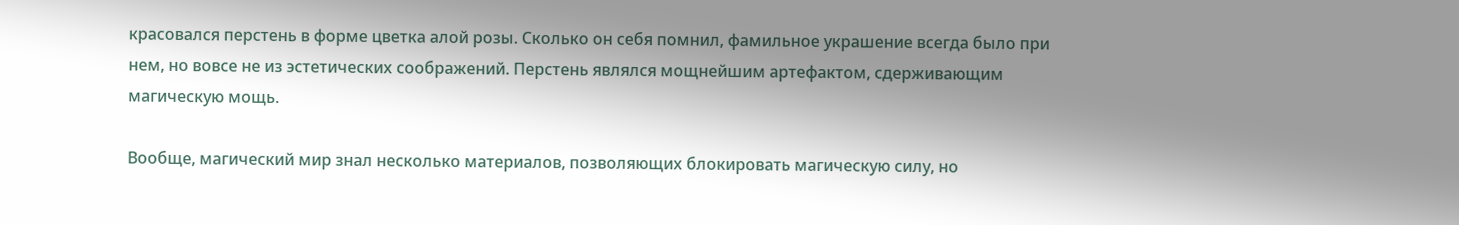красовался перстень в форме цветка алой розы. Сколько он себя помнил, фамильное украшение всегда было при нем, но вовсе не из эстетических соображений. Перстень являлся мощнейшим артефактом, сдерживающим магическую мощь.

Вообще, магический мир знал несколько материалов, позволяющих блокировать магическую силу, но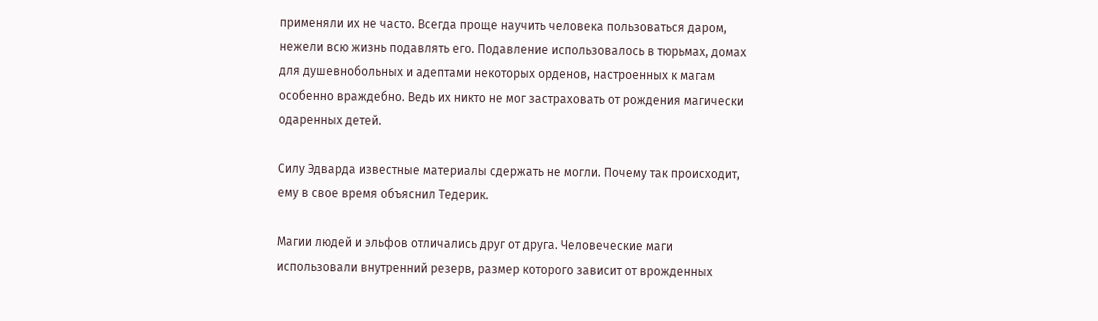применяли их не часто. Всегда проще научить человека пользоваться даром, нежели всю жизнь подавлять его. Подавление использовалось в тюрьмах, домах для душевнобольных и адептами некоторых орденов, настроенных к магам особенно враждебно. Ведь их никто не мог застраховать от рождения магически одаренных детей.

Силу Эдварда известные материалы сдержать не могли. Почему так происходит, ему в свое время объяснил Тедерик.

Магии людей и эльфов отличались друг от друга. Человеческие маги использовали внутренний резерв, размер которого зависит от врожденных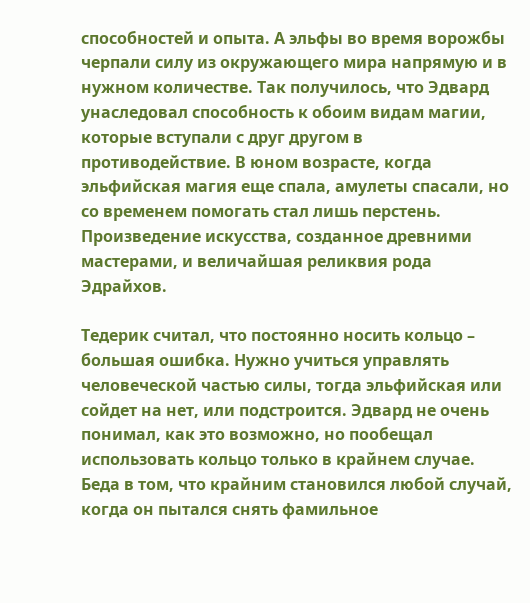способностей и опыта. А эльфы во время ворожбы черпали силу из окружающего мира напрямую и в нужном количестве. Так получилось, что Эдвард унаследовал способность к обоим видам магии, которые вступали с друг другом в противодействие. В юном возрасте, когда эльфийская магия еще спала, амулеты спасали, но со временем помогать стал лишь перстень. Произведение искусства, созданное древними мастерами, и величайшая реликвия рода Эдрайхов.

Тедерик считал, что постоянно носить кольцо – большая ошибка. Нужно учиться управлять человеческой частью силы, тогда эльфийская или сойдет на нет, или подстроится. Эдвард не очень понимал, как это возможно, но пообещал использовать кольцо только в крайнем случае. Беда в том, что крайним становился любой случай, когда он пытался снять фамильное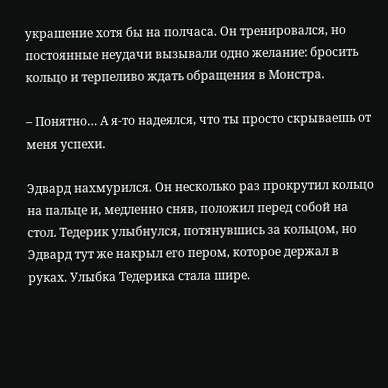украшение хотя бы на полчаса. Он тренировался, но постоянные неудачи вызывали одно желание: бросить кольцо и терпеливо ждать обращения в Монстра.

– Понятно… А я-то надеялся, что ты просто скрываешь от меня успехи.

Эдвард нахмурился. Он несколько раз прокрутил кольцо на пальце и, медленно сняв, положил перед собой на стол. Тедерик улыбнулся, потянувшись за кольцом, но Эдвард тут же накрыл его пером, которое держал в руках. Улыбка Тедерика стала шире.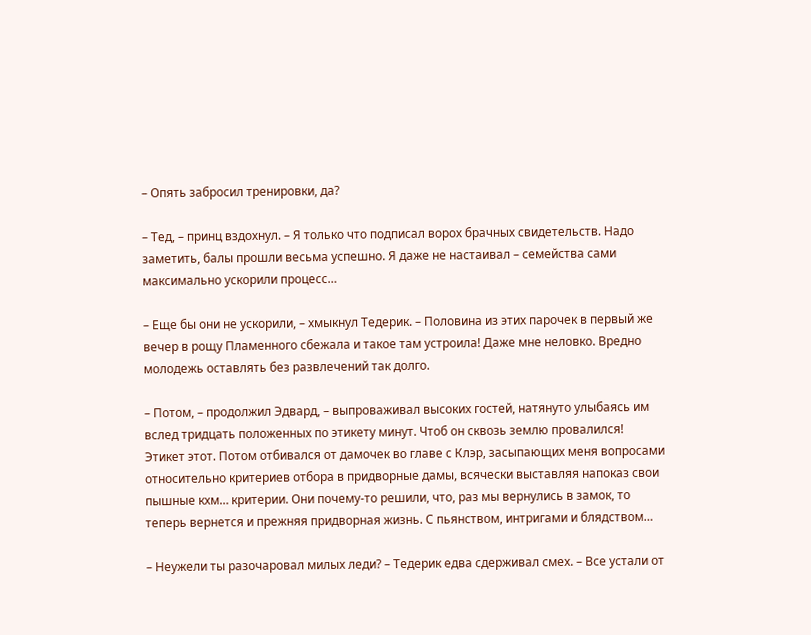– Опять забросил тренировки, да?

– Тед, – принц вздохнул. – Я только что подписал ворох брачных свидетельств. Надо заметить, балы прошли весьма успешно. Я даже не настаивал – семейства сами максимально ускорили процесс…

– Еще бы они не ускорили, – хмыкнул Тедерик. – Половина из этих парочек в первый же вечер в рощу Пламенного сбежала и такое там устроила! Даже мне неловко. Вредно молодежь оставлять без развлечений так долго.

– Потом, – продолжил Эдвард, – выпроваживал высоких гостей, натянуто улыбаясь им вслед тридцать положенных по этикету минут. Чтоб он сквозь землю провалился! Этикет этот. Потом отбивался от дамочек во главе с Клэр, засыпающих меня вопросами относительно критериев отбора в придворные дамы, всячески выставляя напоказ свои пышные кхм… критерии. Они почему-то решили, что, раз мы вернулись в замок, то теперь вернется и прежняя придворная жизнь. С пьянством, интригами и блядством…

– Неужели ты разочаровал милых леди? – Тедерик едва сдерживал смех. – Все устали от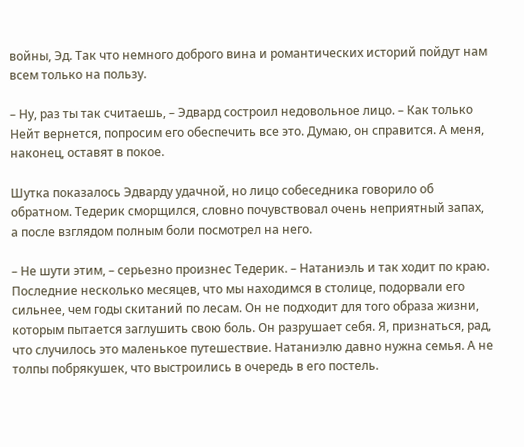войны, Эд. Так что немного доброго вина и романтических историй пойдут нам всем только на пользу.

– Ну, раз ты так считаешь, – Эдвард состроил недовольное лицо. – Как только Нейт вернется, попросим его обеспечить все это. Думаю, он справится. А меня, наконец, оставят в покое.

Шутка показалось Эдварду удачной, но лицо собеседника говорило об обратном. Тедерик сморщился, словно почувствовал очень неприятный запах, а после взглядом полным боли посмотрел на него.

– Не шути этим, – серьезно произнес Тедерик. – Натаниэль и так ходит по краю. Последние несколько месяцев, что мы находимся в столице, подорвали его сильнее, чем годы скитаний по лесам. Он не подходит для того образа жизни, которым пытается заглушить свою боль. Он разрушает себя. Я, признаться, рад, что случилось это маленькое путешествие. Натаниэлю давно нужна семья. А не толпы побрякушек, что выстроились в очередь в его постель.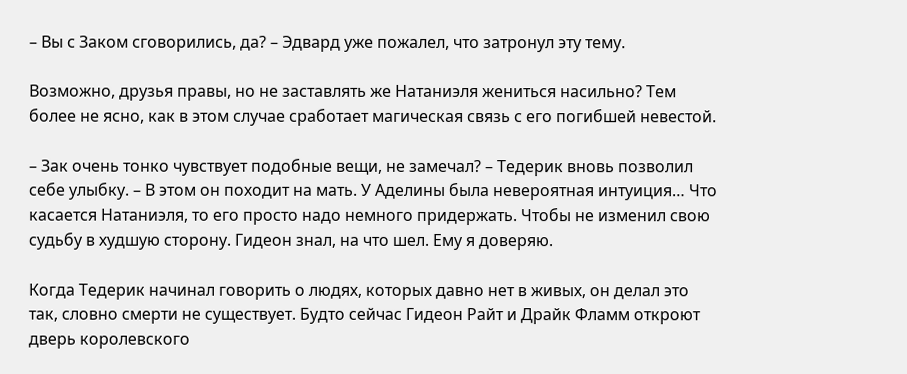– Вы с Заком сговорились, да? – Эдвард уже пожалел, что затронул эту тему.

Возможно, друзья правы, но не заставлять же Натаниэля жениться насильно? Тем более не ясно, как в этом случае сработает магическая связь с его погибшей невестой.

– Зак очень тонко чувствует подобные вещи, не замечал? – Тедерик вновь позволил себе улыбку. – В этом он походит на мать. У Аделины была невероятная интуиция… Что касается Натаниэля, то его просто надо немного придержать. Чтобы не изменил свою судьбу в худшую сторону. Гидеон знал, на что шел. Ему я доверяю.

Когда Тедерик начинал говорить о людях, которых давно нет в живых, он делал это так, словно смерти не существует. Будто сейчас Гидеон Райт и Драйк Фламм откроют дверь королевского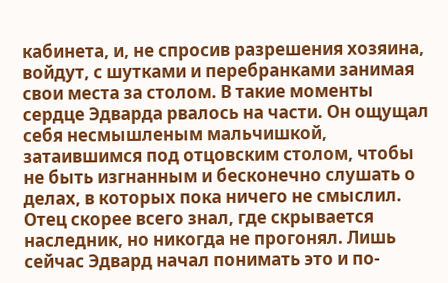кабинета, и, не спросив разрешения хозяина, войдут, с шутками и перебранками занимая свои места за столом. В такие моменты сердце Эдварда рвалось на части. Он ощущал себя несмышленым мальчишкой, затаившимся под отцовским столом, чтобы не быть изгнанным и бесконечно слушать о делах, в которых пока ничего не смыслил. Отец скорее всего знал, где скрывается наследник, но никогда не прогонял. Лишь сейчас Эдвард начал понимать это и по-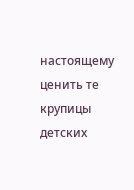настоящему ценить те крупицы детских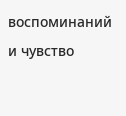воспоминаний и чувство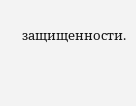защищенности.